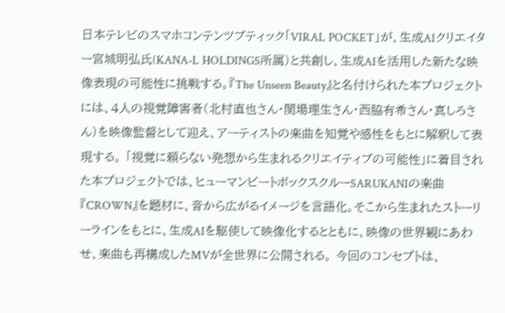日本テレビのスマホコンテンツブティック「VIRAL POCKET」が、生成AIクリエイター宮城明弘氏(KANA-L HOLDINGS所属)と共創し、生成AIを活用した新たな映像表現の可能性に挑戦する。『The Unseen Beauty』と名付けられた本プロジェクトには、4人の視覚障害者(北村直也さん・関場理生さん・西脇有希さん・真しろさん)を映像監督として迎え、アーティストの楽曲を知覚や感性をもとに解釈して表現する。 「視覚に頼らない発想から生まれるクリエイティブの可能性」に着目された本プロジェクトでは、ヒューマンビートボックスクルーSARUKANIの楽曲『CROWN』を題材に、音から広がるイメージを言語化。そこから生まれたストーリーラインをもとに、生成AIを駆使して映像化するとともに、映像の世界観にあわせ、楽曲も再構成したMVが全世界に公開される。 今回のコンセプトは、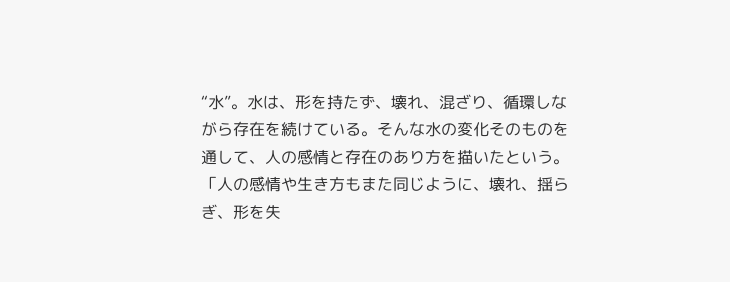“水”。水は、形を持たず、壊れ、混ざり、循環しながら存在を続けている。そんな水の変化そのものを通して、人の感情と存在のあり方を描いたという。「人の感情や生き方もまた同じように、壊れ、揺らぎ、形を失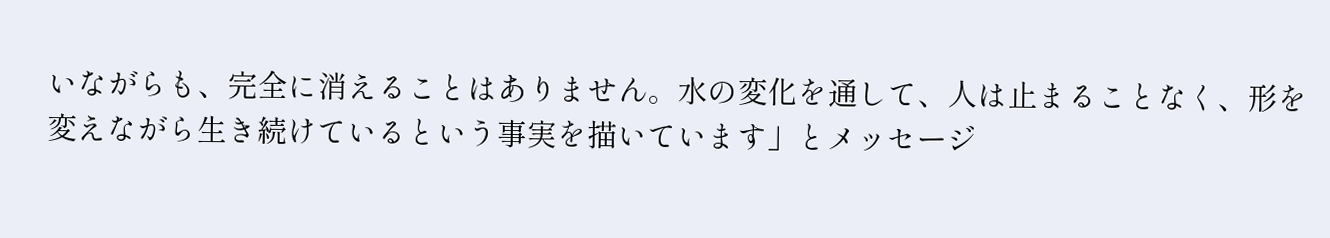いながらも、完全に消えることはありません。水の変化を通して、人は止まることなく、形を変えながら生き続けているという事実を描いています」とメッセージ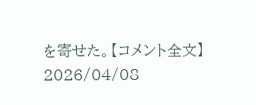を寄せた。【コメント全文】
2026/04/08